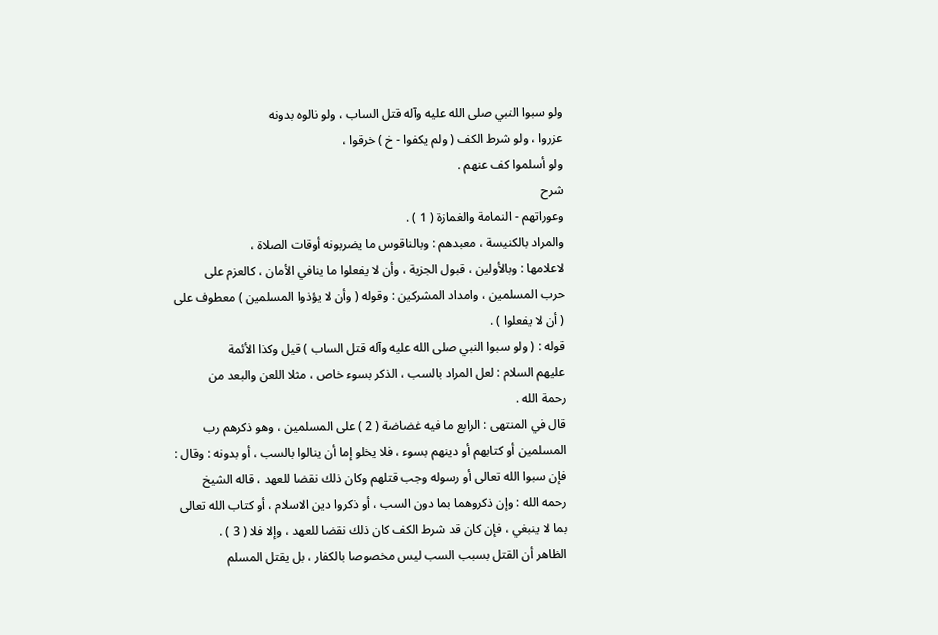ولو سبوا النبي صلى الله عليه وآله قتل الساب ، ولو نالوه بدونه
عزروا ، ولو شرط الكف ( ولم يكفوا - خ ) خرقوا ،
ولو أسلموا كف عنهم .
شرح
وعوراتهم - النمامة والغمازة ( 1 ) .
والمراد بالكنيسة ، معبدهم : وبالناقوس ما يضربونه أوقات الصلاة ،
لاعلامها : وبالأولين ، قبول الجزية ، وأن لا يفعلوا ما ينافي الأمان ، كالعزم على
حرب المسلمين ، وامداد المشركين : وقوله ( وأن لا يؤذوا المسلمين ) معطوف على
( أن لا يفعلوا ) .
قوله : ( ولو سبوا النبي صلى الله عليه وآله قتل الساب ) قيل وكذا الأئمة
عليهم السلام : لعل المراد بالسب ، الذكر بسوء خاص ، مثلا اللعن والبعد من
رحمة الله .
قال في المنتهى : الرابع ما فيه غضاضة ( 2 ) على المسلمين ، وهو ذكرهم رب
المسلمين أو كتابهم أو دينهم بسوء ، فلا يخلو إما أن ينالوا بالسب ، أو بدونه : وقال :
فإن سبوا الله تعالى أو رسوله وجب قتلهم وكان ذلك نقضا للعهد ، قاله الشيخ
رحمه الله : وإن ذكروهما بما دون السب ، أو ذكروا دين الاسلام ، أو كتاب الله تعالى
بما لا ينبغي ، فإن كان قد شرط الكف كان ذلك نقضا للعهد ، وإلا فلا ( 3 ) .
الظاهر أن القتل بسبب السب ليس مخصوصا بالكفار ، بل يقتل المسلم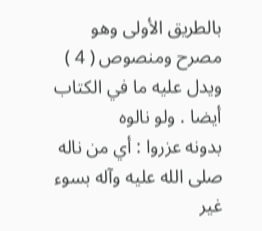بالطريق الأولى وهو مصرح ومنصوص ( 4 ) ويدل عليه ما في الكتاب أيضا . ولو نالوه
بدونه عزروا : أي من ناله صلى الله عليه وآله بسوء غير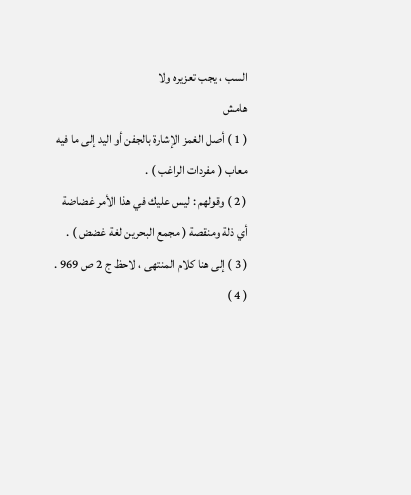السب ، يجب تعزيره ولا
هامش
( 1 ) أصل الغمز الإشارة بالجفن أو اليد إلى ما فيه معاب ( مفردات الراغب ) .
( 2 ) وقولهم : ليس عليك في هذا الأمر غضاضة أي ذلة ومنقصة ( مجمع البحرين لغة غضض ) .
( 3 ) إلى هنا كلام المنتهى ، لاحظ ج 2 ص 969 .
( 4 )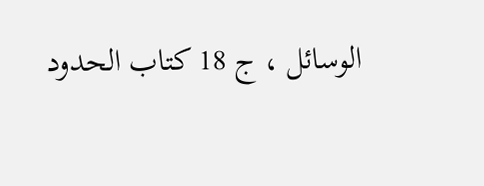الوسائل ، ج 18 كتاب الحدود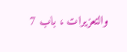والتعزيرات ، باب 7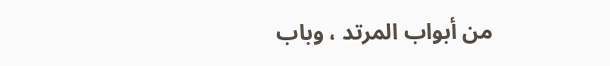من أبواب المرتد ، وباب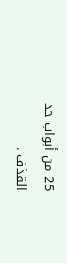25 من أبواب حد
القذف .